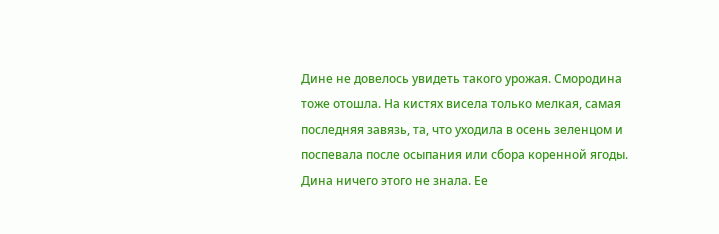Дине не довелось увидеть такого урожая. Смородина тоже отошла. На кистях висела только мелкая, самая последняя завязь, та, что уходила в осень зеленцом и поспевала после осыпания или сбора коренной ягоды. Дина ничего этого не знала. Ее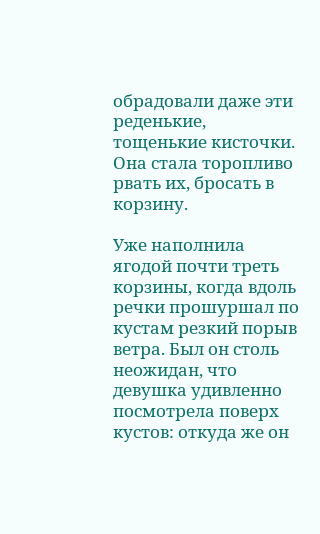обрадовали даже эти реденькие, тощенькие кисточки. Она стала торопливо рвать их, бросать в корзину.

Уже наполнила ягодой почти треть корзины, когда вдоль речки прошуршал по кустам резкий порыв ветра. Был он столь неожидан, что девушка удивленно посмотрела поверх кустов: откуда же он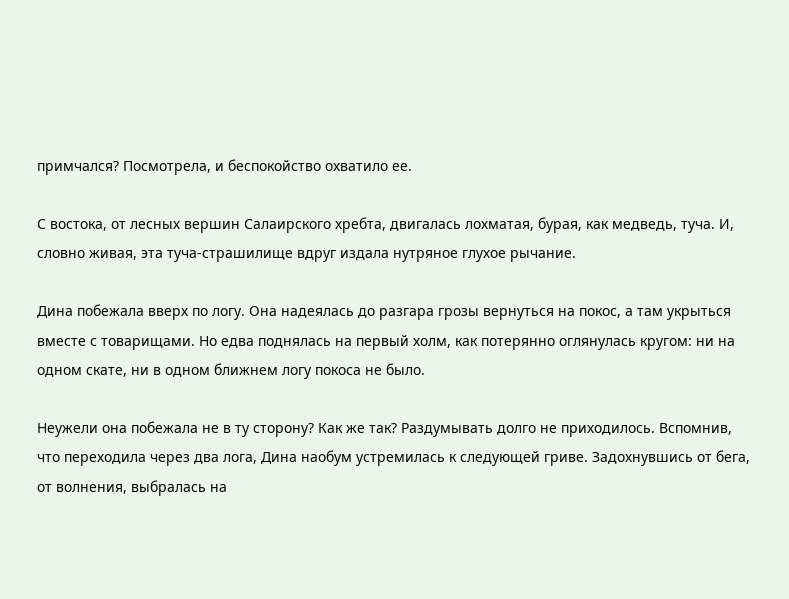примчался? Посмотрела, и беспокойство охватило ее.

С востока, от лесных вершин Салаирского хребта, двигалась лохматая, бурая, как медведь, туча. И, словно живая, эта туча-страшилище вдруг издала нутряное глухое рычание.

Дина побежала вверх по логу. Она надеялась до разгара грозы вернуться на покос, а там укрыться вместе с товарищами. Но едва поднялась на первый холм, как потерянно оглянулась кругом: ни на одном скате, ни в одном ближнем логу покоса не было.

Неужели она побежала не в ту сторону? Как же так? Раздумывать долго не приходилось. Вспомнив, что переходила через два лога, Дина наобум устремилась к следующей гриве. Задохнувшись от бега, от волнения, выбралась на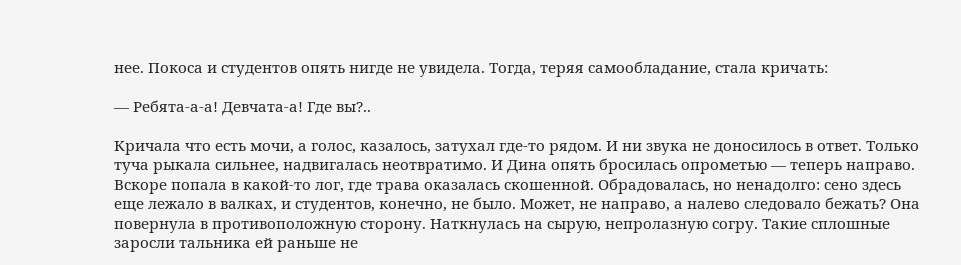нее. Покоса и студентов опять нигде не увидела. Тогда, теряя самообладание, стала кричать:

— Ребята-а-а! Девчата-а! Где вы?..

Кричала что есть мочи, а голос, казалось, затухал где-то рядом. И ни звука не доносилось в ответ. Только туча рыкала сильнее, надвигалась неотвратимо. И Дина опять бросилась опрометью — теперь направо. Вскоре попала в какой-то лог, где трава оказалась скошенной. Обрадовалась, но ненадолго: сено здесь еще лежало в валках, и студентов, конечно, не было. Может, не направо, а налево следовало бежать? Она повернула в противоположную сторону. Наткнулась на сырую, непролазную согру. Такие сплошные заросли тальника ей раньше не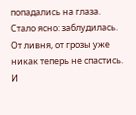попадались на глаза. Стало ясно: заблудилась. От ливня, от грозы уже никак теперь не спастись. И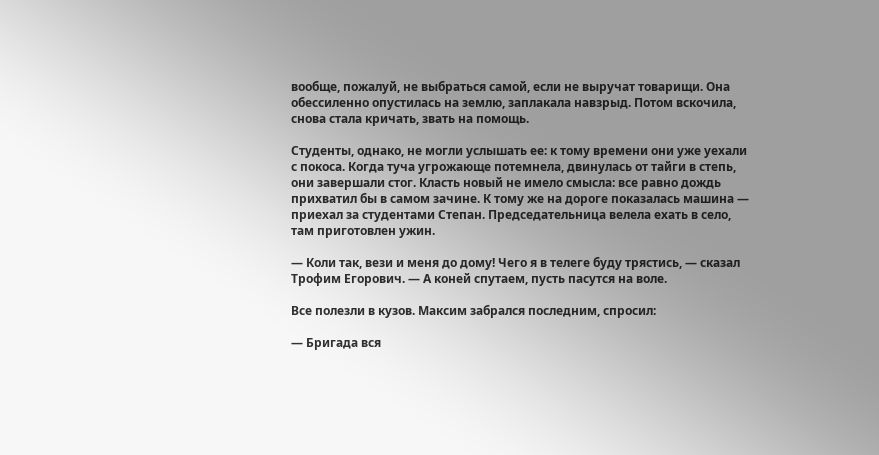вообще, пожалуй, не выбраться самой, если не выручат товарищи. Она обессиленно опустилась на землю, заплакала навзрыд. Потом вскочила, снова стала кричать, звать на помощь.

Студенты, однако, не могли услышать ее: к тому времени они уже уехали с покоса. Когда туча угрожающе потемнела, двинулась от тайги в степь, они завершали стог. Класть новый не имело смысла: все равно дождь прихватил бы в самом зачине. К тому же на дороге показалась машина — приехал за студентами Степан. Председательница велела ехать в село, там приготовлен ужин.

— Коли так, вези и меня до дому! Чего я в телеге буду трястись, — сказал Трофим Егорович. — А коней спутаем, пусть пасутся на воле.

Все полезли в кузов. Максим забрался последним, спросил:

— Бригада вся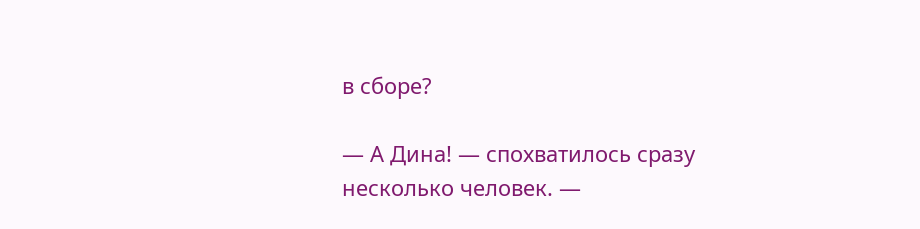в сборе?

— А Дина! — спохватилось сразу несколько человек. —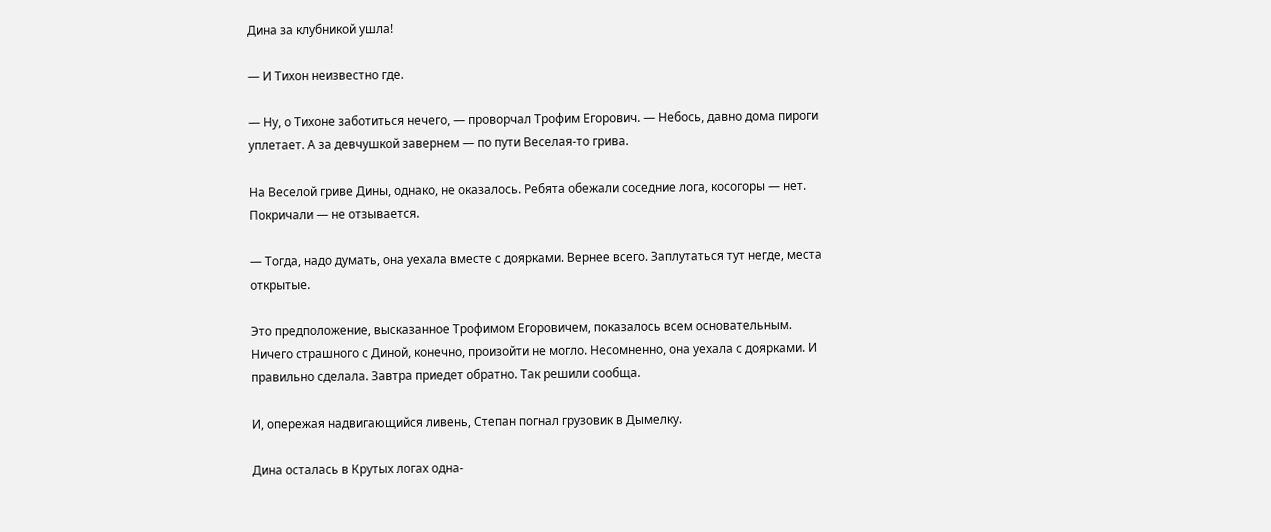Дина за клубникой ушла!

— И Тихон неизвестно где.

— Ну, о Тихоне заботиться нечего, — проворчал Трофим Егорович. — Небось, давно дома пироги уплетает. А за девчушкой завернем — по пути Веселая-то грива.

На Веселой гриве Дины, однако, не оказалось. Ребята обежали соседние лога, косогоры — нет. Покричали — не отзывается.

— Тогда, надо думать, она уехала вместе с доярками. Вернее всего. Заплутаться тут негде, места открытые.

Это предположение, высказанное Трофимом Егоровичем, показалось всем основательным. Ничего страшного с Диной, конечно, произойти не могло. Несомненно, она уехала с доярками. И правильно сделала. Завтра приедет обратно. Так решили сообща.

И, опережая надвигающийся ливень, Степан погнал грузовик в Дымелку.

Дина осталась в Крутых логах одна-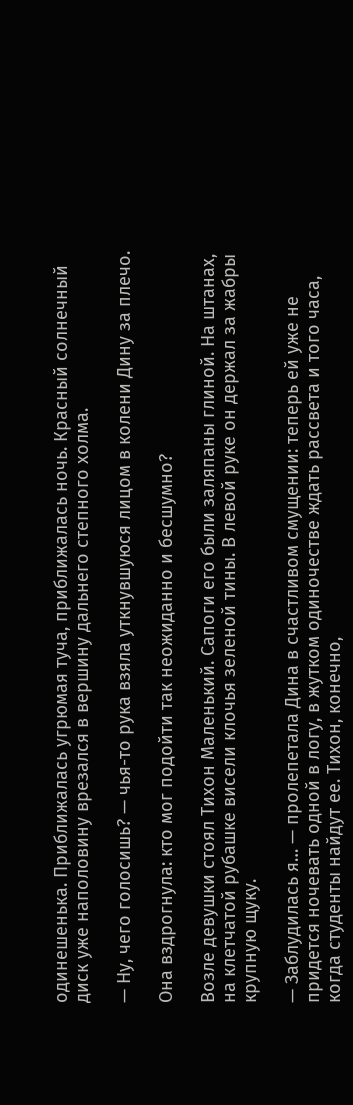одинешенька. Приближалась угрюмая туча, приближалась ночь. Красный солнечный диск уже наполовину врезался в вершину дальнего степного холма.

— Ну, чего голосишь? — чья-то рука взяла уткнувшуюся лицом в колени Дину за плечо.

Она вздрогнула: кто мог подойти так неожиданно и бесшумно?

Возле девушки стоял Тихон Маленький. Сапоги его были заляпаны глиной. На штанах, на клетчатой рубашке висели клочья зеленой тины. В левой руке он держал за жабры крупную щуку.

— Заблудилась я… — пролепетала Дина в счастливом смущении: теперь ей уже не придется ночевать одной в логу, в жутком одиночестве ждать рассвета и того часа, когда студенты найдут ее. Тихон, конечно,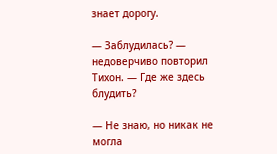знает дорогу.

— Заблудилась? — недоверчиво повторил Тихон. — Где же здесь блудить?

— Не знаю, но никак не могла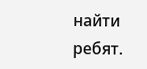найти ребят.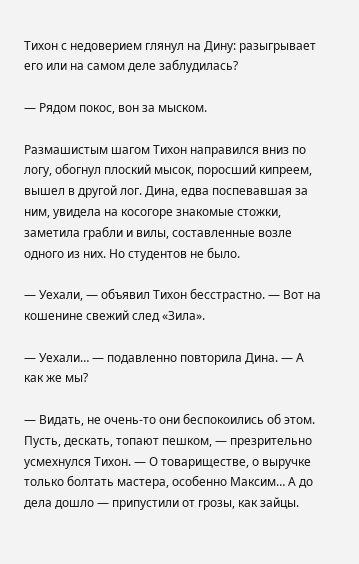Тихон с недоверием глянул на Дину: разыгрывает его или на самом деле заблудилась?

— Рядом покос, вон за мыском.

Размашистым шагом Тихон направился вниз по логу, обогнул плоский мысок, поросший кипреем, вышел в другой лог. Дина, едва поспевавшая за ним, увидела на косогоре знакомые стожки, заметила грабли и вилы, составленные возле одного из них. Но студентов не было.

— Уехали, — объявил Тихон бесстрастно. — Вот на кошенине свежий след «Зила».

— Уехали… — подавленно повторила Дина. — А как же мы?

— Видать, не очень-то они беспокоились об этом. Пусть, дескать, топают пешком, — презрительно усмехнулся Тихон. — О товариществе, о выручке только болтать мастера, особенно Максим… А до дела дошло — припустили от грозы, как зайцы.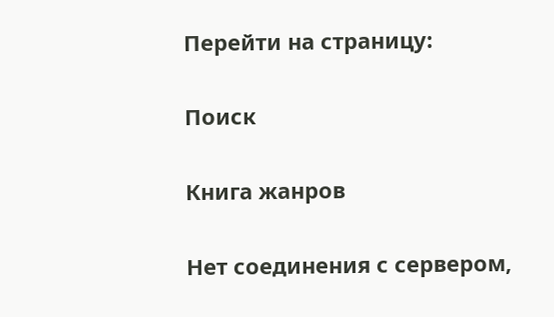Перейти на страницу:

Поиск

Книга жанров

Нет соединения с сервером,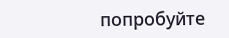попробуйте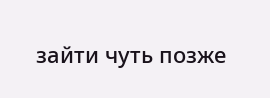зайти чуть позже